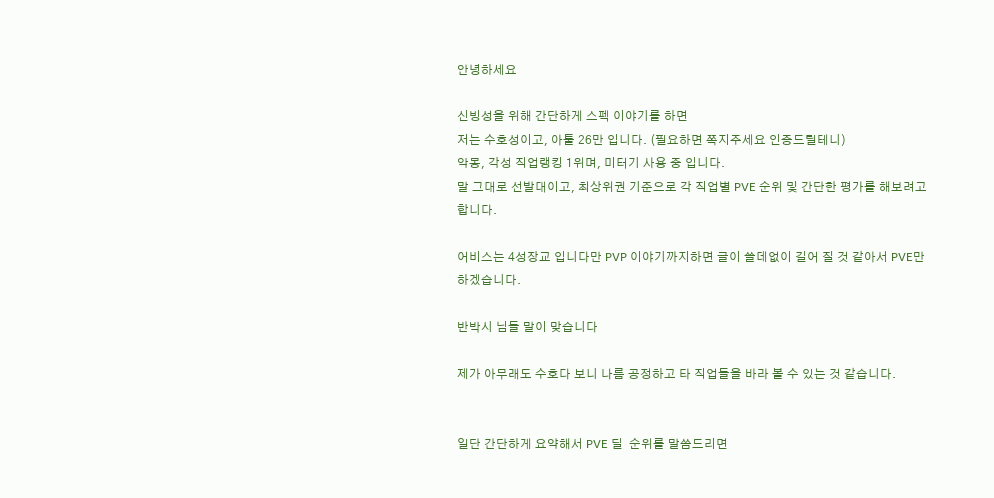안녕하세요

신빙성을 위해 간단하게 스펙 이야기를 하면
저는 수호성이고, 아툴 26만 입니다. (필요하면 쪽지주세요 인증드릴테니)
악몽, 각성 직업랭킹 1위며, 미터기 사용 중 입니다.
말 그대로 선발대이고, 최상위권 기준으로 각 직업별 PVE 순위 및 간단한 평가를 해보려고 합니다.

어비스는 4성장교 입니다만 PVP 이야기까지하면 글이 쓸데없이 길어 질 것 같아서 PVE만 하겠습니다.

반박시 님들 말이 맞습니다

제가 아무래도 수호다 보니 나름 공정하고 타 직업들을 바라 볼 수 있는 것 같습니다.


일단 간단하게 요약해서 PVE 딜  순위를 말씀드리면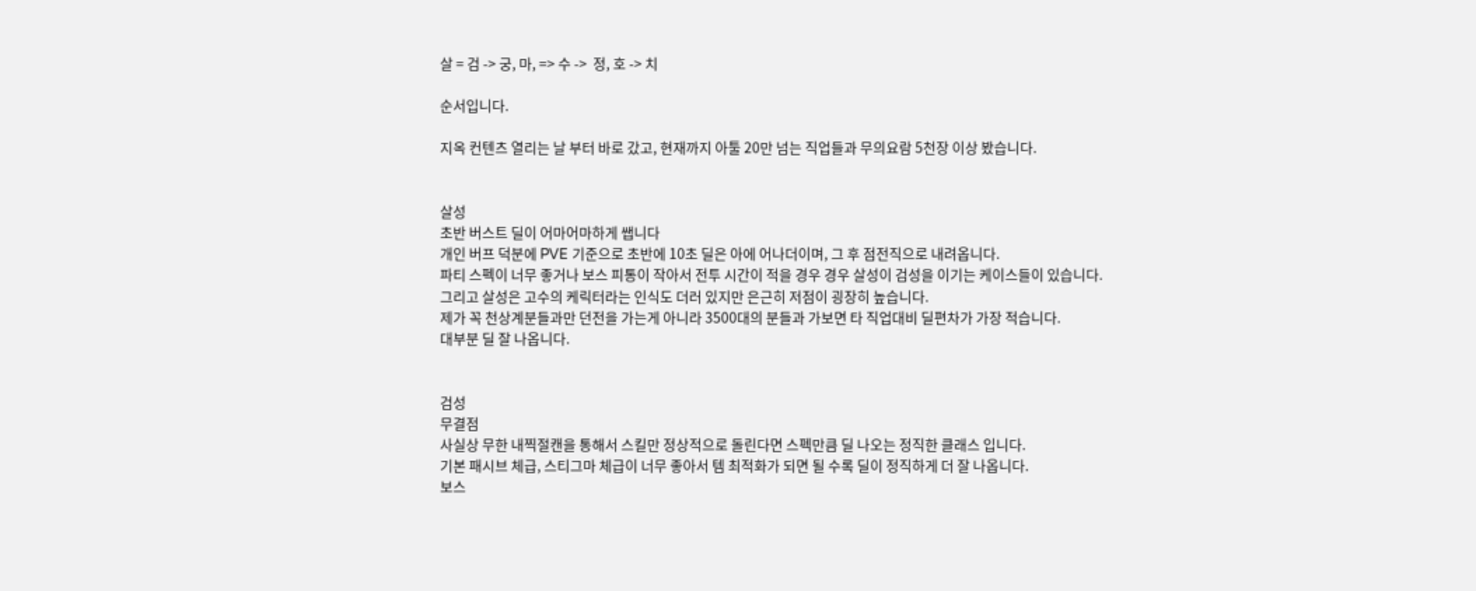살 = 검 -> 궁, 마, => 수 ->  정, 호 -> 치

순서입니다.

지옥 컨텐츠 열리는 날 부터 바로 갔고, 현재까지 아툴 20만 넘는 직업들과 무의요람 5천장 이상 봤습니다.


살성
초반 버스트 딜이 어마어마하게 쌥니다
개인 버프 덕분에 PVE 기준으로 초반에 10초 딜은 아에 어나더이며, 그 후 점전직으로 내려옵니다.
파티 스펙이 너무 좋거나 보스 피통이 작아서 전투 시간이 적을 경우 경우 살성이 검성을 이기는 케이스들이 있습니다.
그리고 살성은 고수의 케릭터라는 인식도 더러 있지만 은근히 저점이 굉장히 높습니다.
제가 꼭 천상계분들과만 던전을 가는게 아니라 3500대의 분들과 가보면 타 직업대비 딜편차가 가장 적습니다.
대부분 딜 잘 나옵니다.


검성
무결점
사실상 무한 내찍절캔을 통해서 스킬만 정상적으로 돌린다면 스펙만큼 딜 나오는 정직한 클래스 입니다.
기본 패시브 체급, 스티그마 체급이 너무 좋아서 템 최적화가 되면 될 수록 딜이 정직하게 더 잘 나옵니다.
보스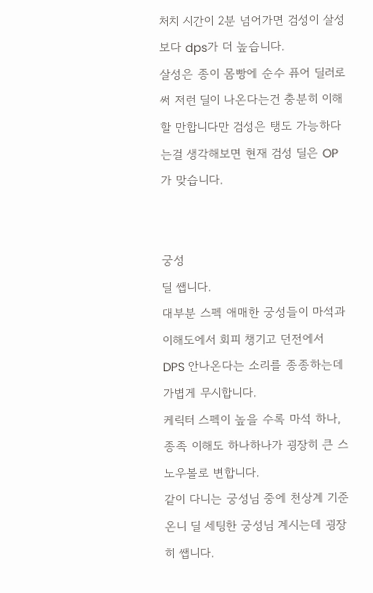처치 시간이 2분 넘어가면 검성이 살성보다 dps가 더 높습니다.
살성은 종이 몸빵에 순수 퓨어 딜러로써 저런 딜이 나온다는건 충분히 이해 할 만합니다만 검성은 탱도 가능하다는걸 생각해보면 현재 검성 딜은 OP가 맞습니다.


궁성
딜 쌥니다.
대부분 스펙 애매한 궁성들이 마석과 이해도에서 회피 챙기고 던전에서 DPS 안나온다는 소리를 종종하는데 가볍게 무시합니다.
케릭터 스펙이 높을 수록 마석 하나, 종족 이해도 하나하나가 굉장히 큰 스노우볼로 변합니다.
같이 다니는 궁성님 중에 천상계 기준 온니 딜 세팅한 궁성님 계시는데 굉장히 쌥니다.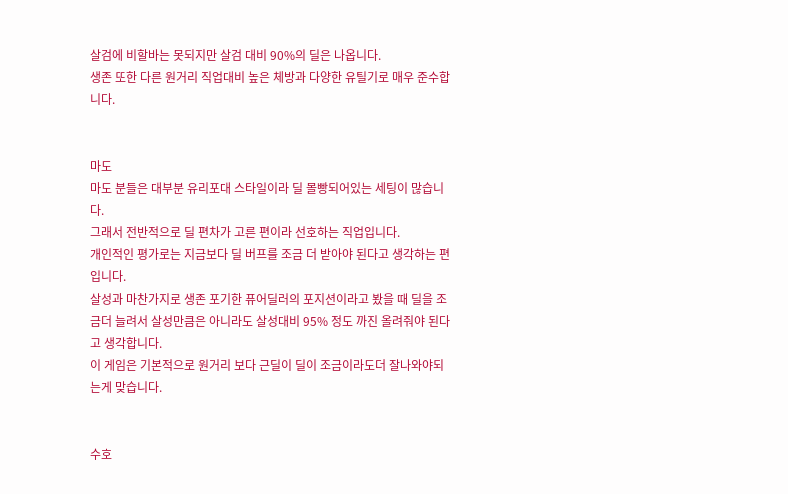살검에 비할바는 못되지만 살검 대비 90%의 딜은 나옵니다.
생존 또한 다른 원거리 직업대비 높은 체방과 다양한 유틸기로 매우 준수합니다.


마도
마도 분들은 대부분 유리포대 스타일이라 딜 몰빵되어있는 세팅이 많습니다.
그래서 전반적으로 딜 편차가 고른 편이라 선호하는 직업입니다.
개인적인 평가로는 지금보다 딜 버프를 조금 더 받아야 된다고 생각하는 편입니다.
살성과 마찬가지로 생존 포기한 퓨어딜러의 포지션이라고 봤을 때 딜을 조금더 늘려서 살성만큼은 아니라도 살성대비 95% 정도 까진 올려줘야 된다고 생각합니다.
이 게임은 기본적으로 원거리 보다 근딜이 딜이 조금이라도더 잘나와야되는게 맞습니다.


수호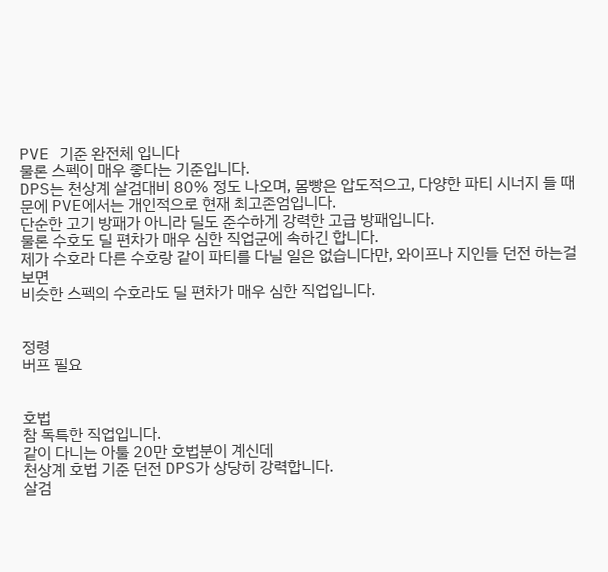PVE 기준 완전체 입니다
물론 스펙이 매우 좋다는 기준입니다.
DPS는 천상계 살검대비 80% 정도 나오며, 몸빵은 압도적으고, 다양한 파티 시너지 들 때문에 PVE에서는 개인적으로 현재 최고존엄입니다.
단순한 고기 방패가 아니라 딜도 준수하게 강력한 고급 방패입니다.
물론 수호도 딜 편차가 매우 심한 직업군에 속하긴 합니다.
제가 수호라 다른 수호랑 같이 파티를 다닐 일은 없습니다만, 와이프나 지인들 던전 하는걸 보면
비슷한 스펙의 수호라도 딜 편차가 매우 심한 직업입니다.


정령
버프 필요


호법
참 독특한 직업입니다.
같이 다니는 아툴 20만 호법분이 계신데
천상계 호법 기준 던전 DPS가 상당히 강력합니다.
살검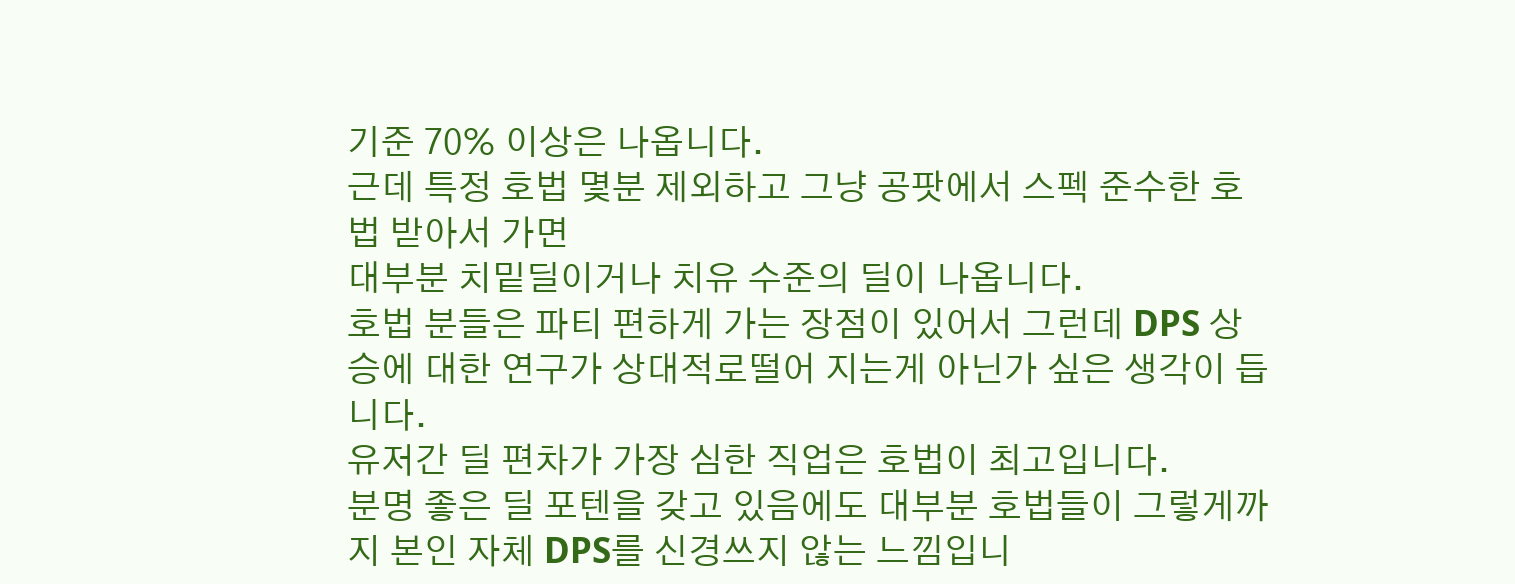기준 70% 이상은 나옵니다.
근데 특정 호법 몇분 제외하고 그냥 공팟에서 스펙 준수한 호법 받아서 가면
대부분 치밑딜이거나 치유 수준의 딜이 나옵니다.
호법 분들은 파티 편하게 가는 장점이 있어서 그런데 DPS 상승에 대한 연구가 상대적로떨어 지는게 아닌가 싶은 생각이 듭니다.
유저간 딜 편차가 가장 심한 직업은 호법이 최고입니다.
분명 좋은 딜 포텐을 갖고 있음에도 대부분 호법들이 그렇게까지 본인 자체 DPS를 신경쓰지 않는 느낌입니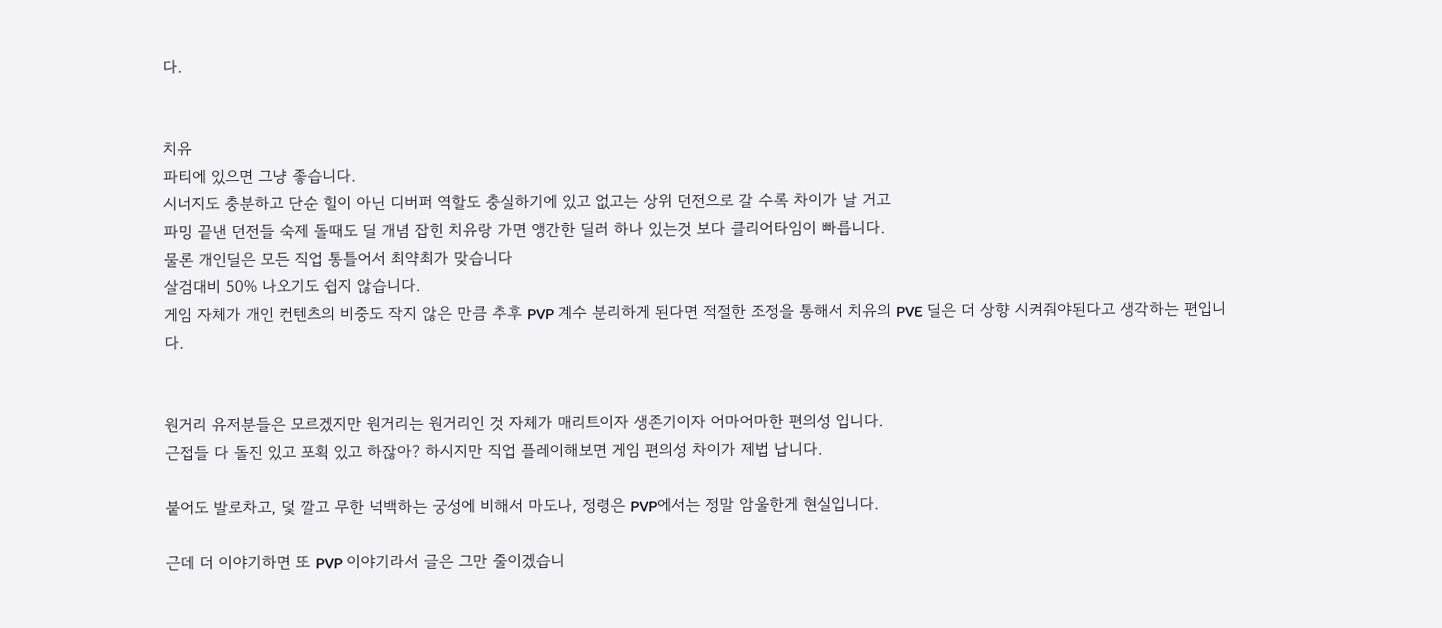다.


치유
파티에 있으면 그냥 좋습니다.
시너지도 충분하고 단순 힐이 아닌 디버퍼 역할도 충실하기에 있고 없고는 상위 던전으로 갈 수록 차이가 날 거고
파밍 끝낸 던전들 숙제 돌때도 딜 개념 잡힌 치유랑 가면 앵간한 딜러 하나 있는것 보다 클리어타임이 빠릅니다.
물론 개인딜은 모든 직업 통틀어서 최약최가 맞습니다
살검대비 50% 나오기도 쉽지 않습니다.
게임 자체가 개인 컨텐츠의 비중도 작지 않은 만큼 추후 PVP 계수 분리하게 된다면 적절한 조정을 통해서 치유의 PVE 딜은 더 상향 시켜줘야된다고 생각하는 편입니다.


원거리 유저분들은 모르겠지만 원거리는 원거리인 것 자체가 매리트이자 생존기이자 어마어마한 편의성 입니다.
근접들 다 돌진 있고 포획 있고 하잖아? 하시지만 직업 플레이해보면 게임 편의성 차이가 제법 납니다.

붙어도 발로차고, 덫 깔고 무한 넉백하는 궁성에 비해서 마도나, 정령은 PVP에서는 정말 암울한게 현실입니다.

근데 더 이야기하면 또 PVP 이야기라서 글은 그만 줄이겠습니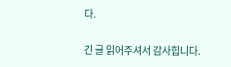다.

긴 글 읽어주셔서 감사힙니다.